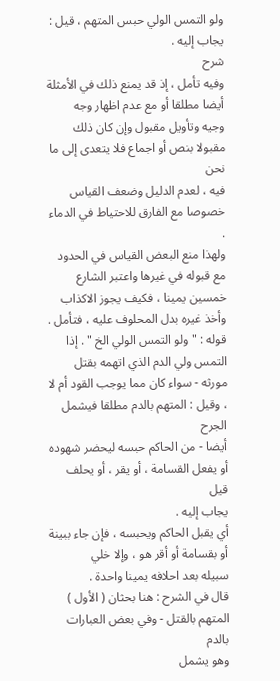ولو التمس الولي حبس المتهم ، قيل : يجاب إليه .
شرح
وفيه تأمل ، إذ قد يمنع ذلك في الأمثلة أيضا مطلقا أو مع عدم اظهار وجه
وجيه وتأويل مقبول وإن كان ذلك مقبولا بنص أو اجماع فلا يتعدى إلى ما نحن
فيه ، لعدم الدليل وضعف القياس خصوصا مع الفارق للاحتياط في الدماء .
ولهذا منع البعض القياس في الحدود مع قبوله في غيرها واعتبر الشارع
خمسين يمينا ، فكيف يجوز الاكذاب وأخذ غيره بدل المحلوف عليه ، فتأمل .
قوله : " ولو التمس الولي الخ " . إذا التمس ولي الدم الذي اتهمه بقتل
مورثه - سواء كان مما يوجب القود أم لا ، وقيل : المتهم بالدم مطلقا فيشمل الجرح
أيضا - من الحاكم حبسه ليحضر شهوده أو يفعل القسامة ، أو يقر ، أو يحلف قيل
يجاب إليه .
أي يقبل الحاكم ويحبسه ، فإن جاء ببينة أو بقسامة أو أقر هو ، وإلا خلي
سبيله بعد احلافه يمينا واحدة .
قال في الشرح : هنا بحثان ( الأول ) المتهم بالقتل - وفي بعض العبارات بالدم
وهو يشمل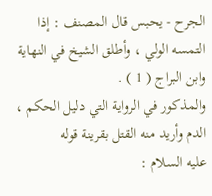الجرح - يحبس قال المصنف : إذا التمسه الولي ، وأطلق الشيخ في النهاية
وابن البراج ( 1 ) .
والمذكور في الرواية التي دليل الحكم ، الدم وأريد منه القتل بقرينة قوله
عليه السلام :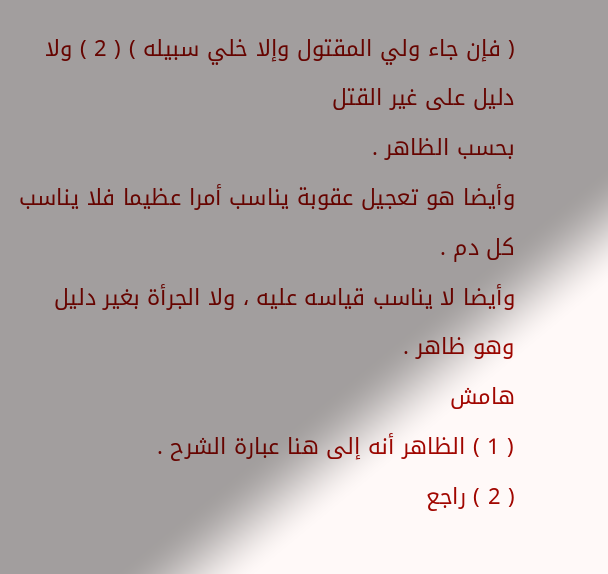( فإن جاء ولي المقتول وإلا خلي سبيله ) ( 2 ) ولا دليل على غير القتل
بحسب الظاهر .
وأيضا هو تعجيل عقوبة يناسب أمرا عظيما فلا يناسب كل دم .
وأيضا لا يناسب قياسه عليه ، ولا الجرأة بغير دليل وهو ظاهر .
هامش
( 1 ) الظاهر أنه إلى هنا عبارة الشرح .
( 2 ) راجع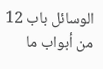الوسائل باب 12 من أبواب ما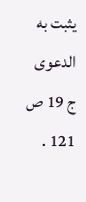يثبت به الدعوى ج 19 ص 121 .